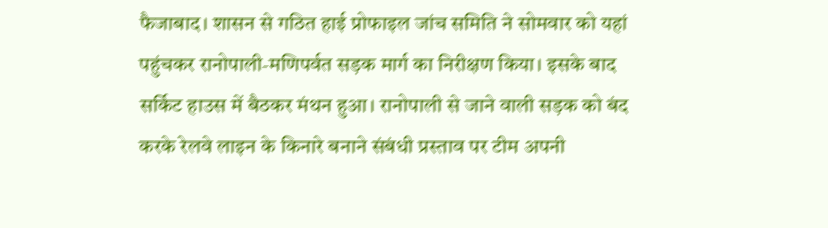फैजाबाद। शासन से गठित हाई प्रोफाइल जांच समिति ने सोमवार को यहां पहुंचकर रानोपाली-मणिपर्वत सड़क मार्ग का निरीक्षण किया। इसके बाद सर्किट हाउस में बैठकर मंथन हुआ। रानोपाली से जाने वाली सड़क को बंद करके रेलवे लाइन के किनारे बनाने संबंधी प्रस्ताव पर टीम अपनी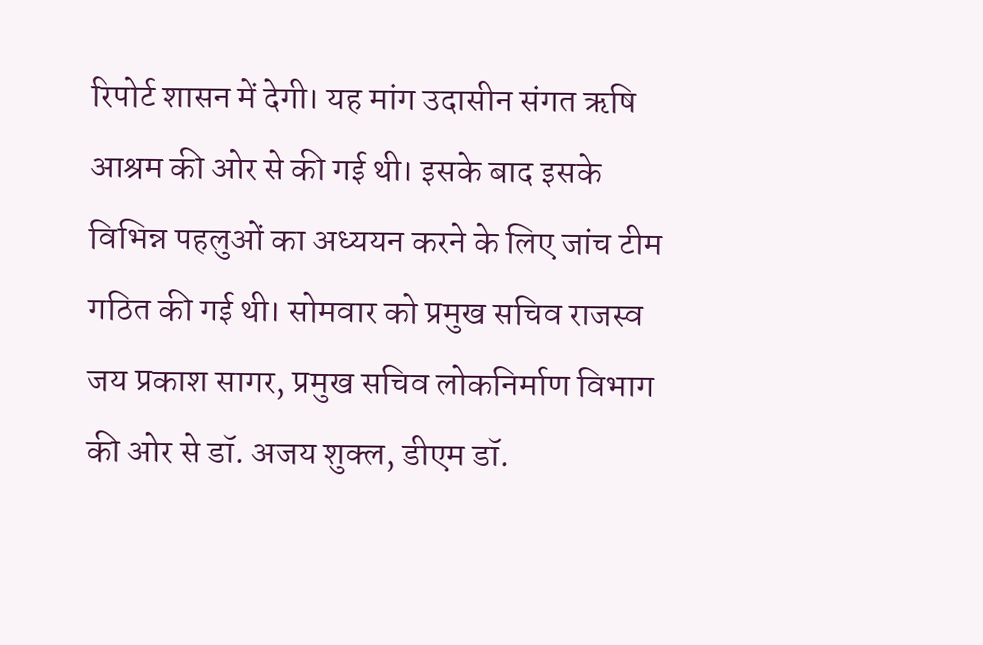रिपोर्ट शासन में देगी। यह मांग उदासीन संगत ऋषि आश्रम की ओर से की गई थी। इसके बाद इसके विभिन्न पहलुओं का अध्ययन करने के लिए जांच टीम गठित की गई थी। सोमवार को प्रमुख सचिव राजस्व जय प्रकाश सागर, प्रमुख सचिव लोकनिर्माण विभाग की ओर से डॉ. अजय शुक्ल, डीएम डॉ.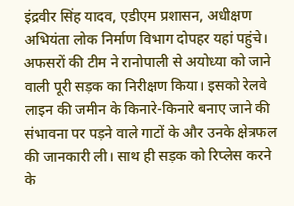इंद्रवीर सिंह यादव, एडीएम प्रशासन, अधीक्षण अभियंता लोक निर्माण विभाग दोपहर यहां पहुंचे। अफसरों की टीम ने रानोपाली से अयोध्या को जाने वाली पूरी सड़क का निरीक्षण किया। इसको रेलवे लाइन की जमीन के किनारे-किनारे बनाए जाने की संभावना पर पड़ने वाले गाटों के और उनके क्षेत्रफल की जानकारी ली। साथ ही सड़क को रिप्लेस करने के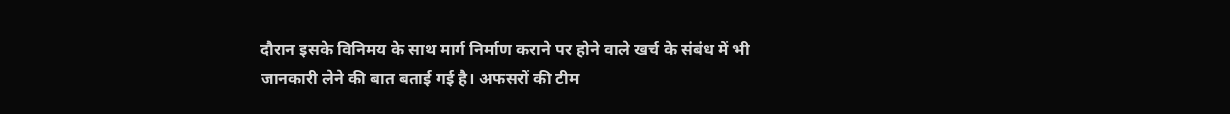दौरान इसके विनिमय के साथ मार्ग निर्माण कराने पर होने वाले खर्च के संबंध में भी जानकारी लेने की बात बताई गई है। अफसरों की टीम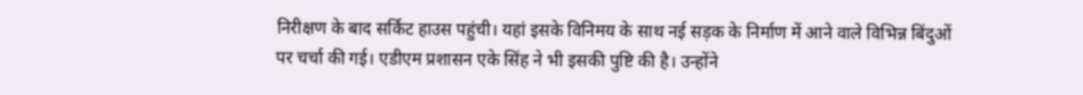निरीक्षण के बाद सर्किट हाउस पहुंची। यहां इसके विनिमय के साथ नई सड़क के निर्माण में आने वाले विभिन्न बिंदुओं पर चर्चा की गई। एडीएम प्रशासन एके सिंह ने भी इसकी पुष्टि की है। उन्होंने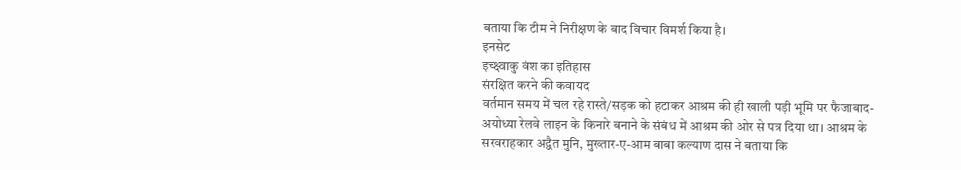बताया कि टीम ने निरीक्षण के बाद विचार विमर्श किया है।
इनसेट
इच्क्ष्वाकु वंश का इतिहास
संरक्षित करने की कवायद
वर्तमान समय में चल रहे रास्ते/सड़क को हटाकर आश्रम की ही खाली पड़ी भूमि पर फैजाबाद-अयोध्या रेलवे लाइन के किनारे बनाने के संबंध में आश्रम की ओर से पत्र दिया था। आश्रम के सरवराहकार अद्वैत मुनि, मुख्तार-ए-आम बाबा कल्याण दास ने बताया कि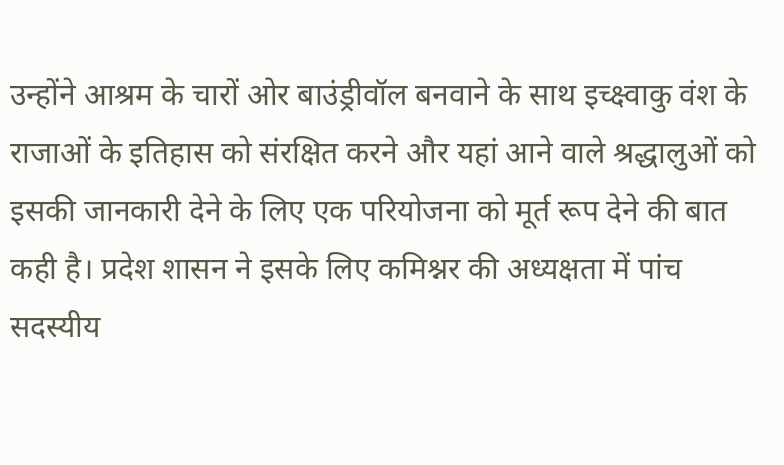उन्होंने आश्रम के चारों ओर बाउंड्रीवॉल बनवाने के साथ इच्क्ष्वाकु वंश के राजाओं के इतिहास को संरक्षित करने और यहां आने वाले श्रद्धालुओं को इसकी जानकारी देने के लिए एक परियोजना को मूर्त रूप देने की बात कही है। प्रदेश शासन ने इसके लिए कमिश्नर की अध्यक्षता में पांच सदस्यीय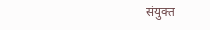संयुक्त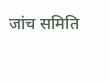जांच समिति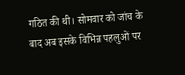गठित की थी। सोमवार को जांच के बाद अब इसके विभिन्न पहलुओं पर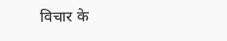विचार के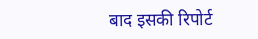बाद इसकी रिपोर्ट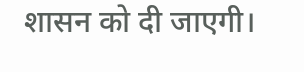शासन को दी जाएगी।